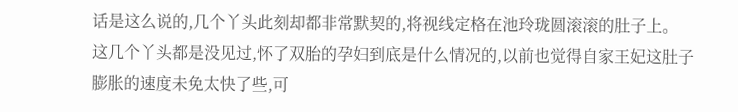话是这么说的,几个丫头此刻却都非常默契的,将视线定格在池玲珑圆滚滚的肚子上。
这几个丫头都是没见过,怀了双胎的孕妇到底是什么情况的,以前也觉得自家王妃这肚子膨胀的速度未免太快了些,可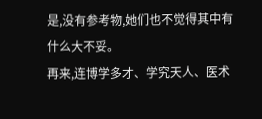是,没有参考物,她们也不觉得其中有什么大不妥。
再来,连博学多才、学究天人、医术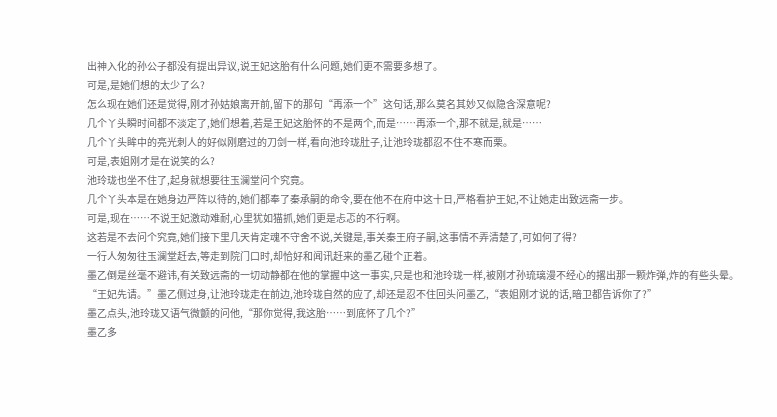出神入化的孙公子都没有提出异议,说王妃这胎有什么问题,她们更不需要多想了。
可是,是她们想的太少了么?
怎么现在她们还是觉得,刚才孙姑娘离开前,留下的那句“再添一个”这句话,那么莫名其妙又似隐含深意呢?
几个丫头瞬时间都不淡定了,她们想着,若是王妃这胎怀的不是两个,而是……再添一个,那不就是,就是……
几个丫头眸中的亮光刺人的好似刚磨过的刀剑一样,看向池玲珑肚子,让池玲珑都忍不住不寒而栗。
可是,表姐刚才是在说笑的么?
池玲珑也坐不住了,起身就想要往玉澜堂问个究竟。
几个丫头本是在她身边严阵以待的,她们都奉了秦承嗣的命令,要在他不在府中这十日,严格看护王妃,不让她走出致远斋一步。
可是,现在……不说王妃激动难耐,心里犹如猫抓,她们更是忐忑的不行啊。
这若是不去问个究竟,她们接下里几天肯定魂不守舍不说,关键是,事关秦王府子嗣,这事情不弄清楚了,可如何了得?
一行人匆匆往玉澜堂赶去,等走到院门口时,却恰好和闻讯赶来的墨乙碰个正着。
墨乙倒是丝毫不避讳,有关致远斋的一切动静都在他的掌握中这一事实,只是也和池玲珑一样,被刚才孙琉璃漫不经心的撂出那一颗炸弹,炸的有些头晕。
“王妃先请。”墨乙侧过身,让池玲珑走在前边,池玲珑自然的应了,却还是忍不住回头问墨乙,“表姐刚才说的话,暗卫都告诉你了?”
墨乙点头,池玲珑又语气微颤的问他,“那你觉得,我这胎……到底怀了几个?”
墨乙多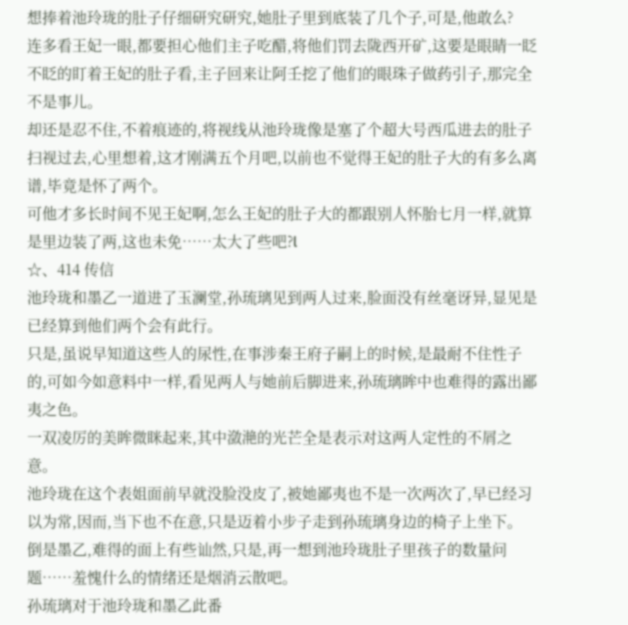想捧着池玲珑的肚子仔细研究研究,她肚子里到底装了几个子,可是,他敢么?
连多看王妃一眼,都要担心他们主子吃醋,将他们罚去陇西开矿,这要是眼睛一眨不眨的盯着王妃的肚子看,主子回来让阿壬挖了他们的眼珠子做药引子,那完全不是事儿。
却还是忍不住,不着痕迹的,将视线从池玲珑像是塞了个超大号西瓜进去的肚子扫视过去,心里想着,这才刚满五个月吧,以前也不觉得王妃的肚子大的有多么离谱,毕竟是怀了两个。
可他才多长时间不见王妃啊,怎么王妃的肚子大的都跟别人怀胎七月一样,就算是里边装了两,这也未免……太大了些吧?l
☆、414 传信
池玲珑和墨乙一道进了玉澜堂,孙琉璃见到两人过来,脸面没有丝毫讶异,显见是已经算到他们两个会有此行。
只是,虽说早知道这些人的尿性,在事涉秦王府子嗣上的时候,是最耐不住性子的,可如今如意料中一样,看见两人与她前后脚进来,孙琉璃眸中也难得的露出鄙夷之色。
一双凌厉的美眸微眯起来,其中潋滟的光芒全是表示对这两人定性的不屑之意。
池玲珑在这个表姐面前早就没脸没皮了,被她鄙夷也不是一次两次了,早已经习以为常,因而,当下也不在意,只是迈着小步子走到孙琉璃身边的椅子上坐下。
倒是墨乙,难得的面上有些讪然,只是,再一想到池玲珑肚子里孩子的数量问题……羞愧什么的情绪还是烟消云散吧。
孙琉璃对于池玲珑和墨乙此番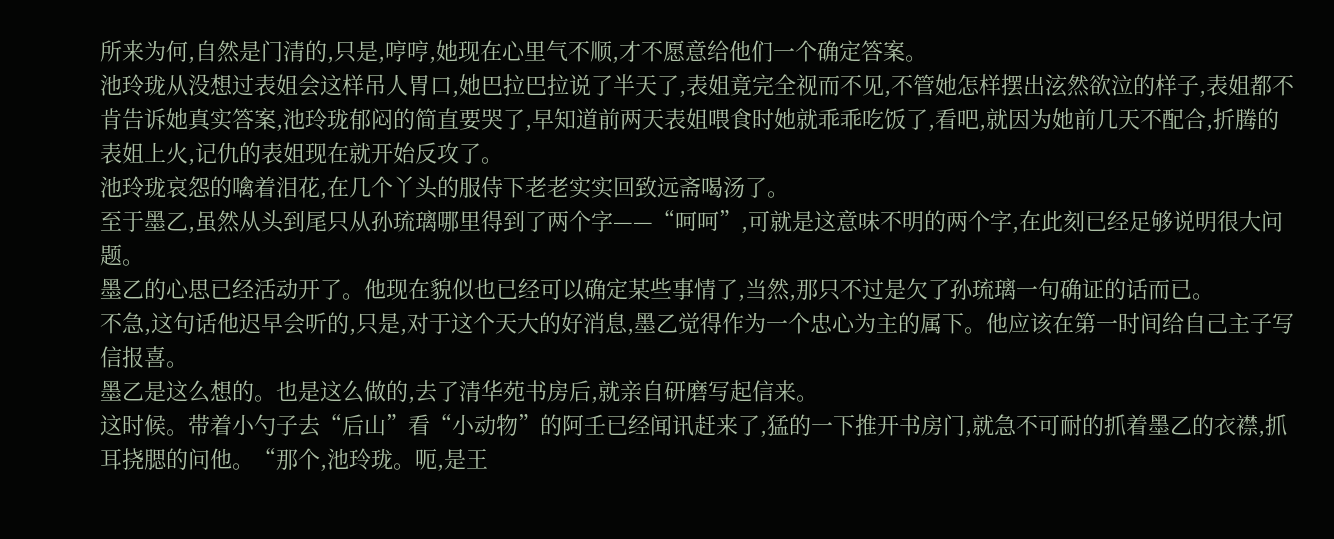所来为何,自然是门清的,只是,哼哼,她现在心里气不顺,才不愿意给他们一个确定答案。
池玲珑从没想过表姐会这样吊人胃口,她巴拉巴拉说了半天了,表姐竟完全视而不见,不管她怎样摆出泫然欲泣的样子,表姐都不肯告诉她真实答案,池玲珑郁闷的简直要哭了,早知道前两天表姐喂食时她就乖乖吃饭了,看吧,就因为她前几天不配合,折腾的表姐上火,记仇的表姐现在就开始反攻了。
池玲珑哀怨的噙着泪花,在几个丫头的服侍下老老实实回致远斋喝汤了。
至于墨乙,虽然从头到尾只从孙琉璃哪里得到了两个字——“呵呵”,可就是这意味不明的两个字,在此刻已经足够说明很大问题。
墨乙的心思已经活动开了。他现在貌似也已经可以确定某些事情了,当然,那只不过是欠了孙琉璃一句确证的话而已。
不急,这句话他迟早会听的,只是,对于这个天大的好消息,墨乙觉得作为一个忠心为主的属下。他应该在第一时间给自己主子写信报喜。
墨乙是这么想的。也是这么做的,去了清华苑书房后,就亲自研磨写起信来。
这时候。带着小勺子去“后山”看“小动物”的阿壬已经闻讯赶来了,猛的一下推开书房门,就急不可耐的抓着墨乙的衣襟,抓耳挠腮的问他。“那个,池玲珑。呃,是王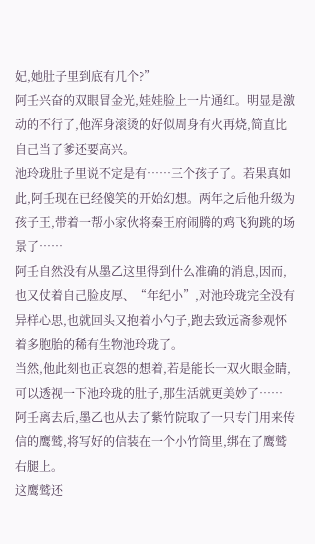妃,她肚子里到底有几个?”
阿壬兴奋的双眼冒金光,娃娃脸上一片通红。明显是激动的不行了,他浑身滚烫的好似周身有火再烧,简直比自己当了爹还要高兴。
池玲珑肚子里说不定是有……三个孩子了。若果真如此,阿壬现在已经傻笑的开始幻想。两年之后他升级为孩子王,带着一帮小家伙将秦王府闹腾的鸡飞狗跳的场景了……
阿壬自然没有从墨乙这里得到什么准确的消息,因而,也又仗着自己脸皮厚、“年纪小”,对池玲珑完全没有异样心思,也就回头又抱着小勺子,跑去致远斋参观怀着多胞胎的稀有生物池玲珑了。
当然,他此刻也正哀怨的想着,若是能长一双火眼金睛,可以透视一下池玲珑的肚子,那生活就更美妙了……
阿壬离去后,墨乙也从去了紫竹院取了一只专门用来传信的鹰鹫,将写好的信装在一个小竹筒里,绑在了鹰鹫右腿上。
这鹰鹫还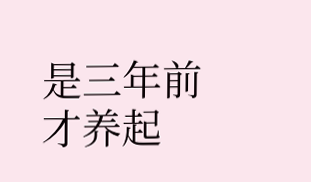是三年前才养起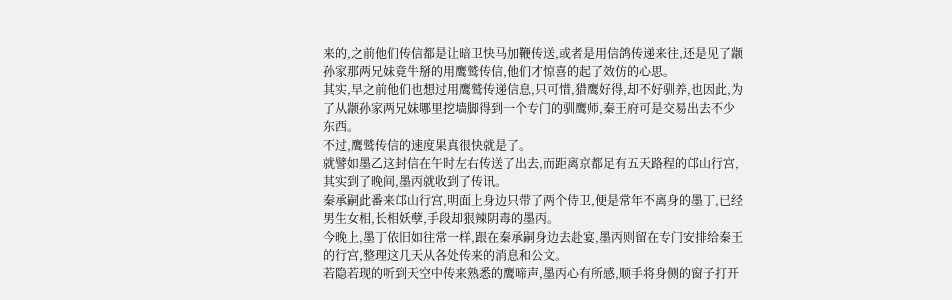来的,之前他们传信都是让暗卫快马加鞭传送,或者是用信鸽传递来往,还是见了颛孙家那两兄妹竟牛掰的用鹰鹫传信,他们才惊喜的起了效仿的心思。
其实,早之前他们也想过用鹰鹫传递信息,只可惜,猎鹰好得,却不好驯养,也因此,为了从颛孙家两兄妹哪里挖墙脚得到一个专门的驯鹰师,秦王府可是交易出去不少东西。
不过,鹰鹫传信的速度果真很快就是了。
就譬如墨乙这封信在午时左右传送了出去,而距离京都足有五天路程的邙山行宫,其实到了晚间,墨丙就收到了传讯。
秦承嗣此番来邙山行宫,明面上身边只带了两个侍卫,便是常年不离身的墨丁,已经男生女相,长相妖孽,手段却狠辣阴毒的墨丙。
今晚上,墨丁依旧如往常一样,跟在秦承嗣身边去赴宴,墨丙则留在专门安排给秦王的行宫,整理这几天从各处传来的消息和公文。
若隐若现的听到天空中传来熟悉的鹰啼声,墨丙心有所感,顺手将身侧的窗子打开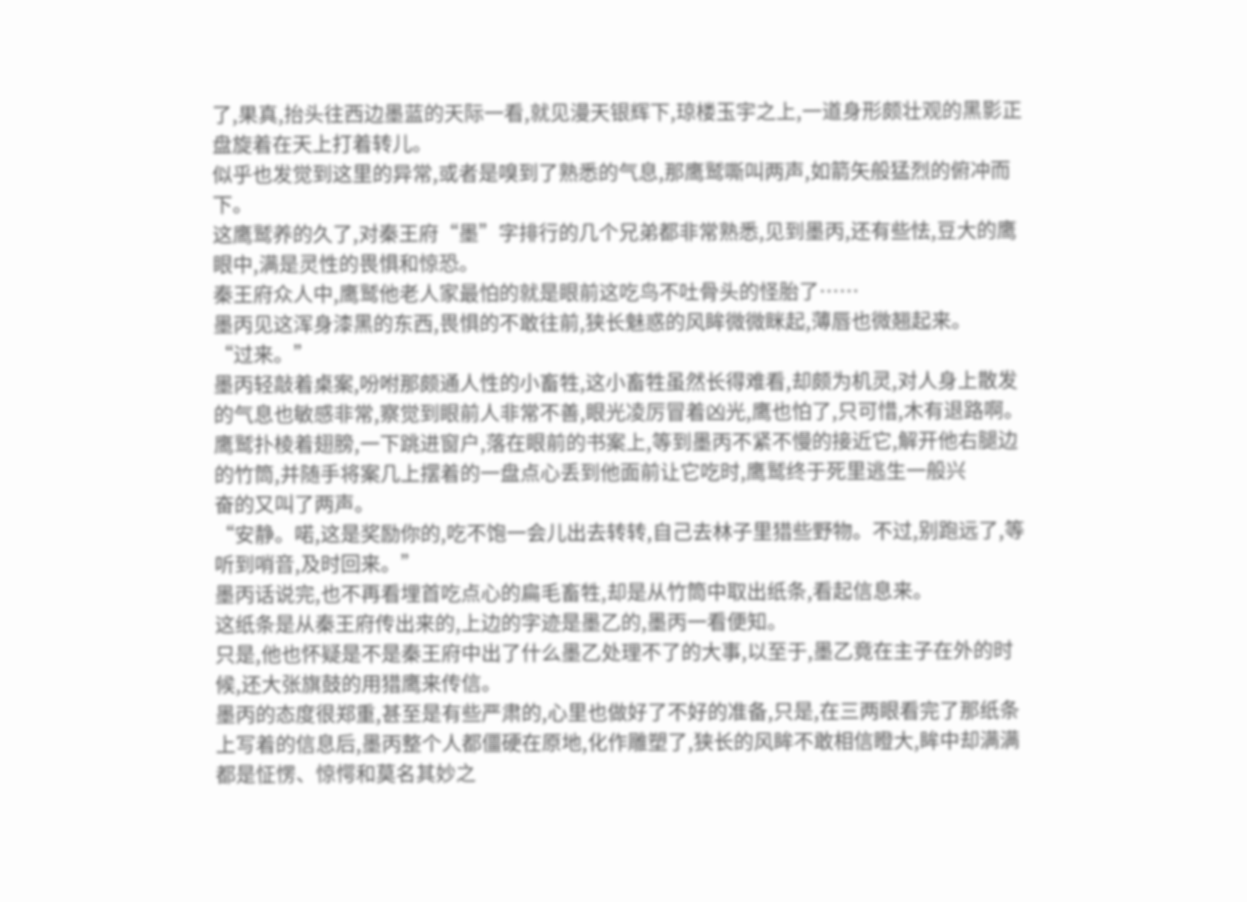了,果真,抬头往西边墨蓝的天际一看,就见漫天银辉下,琼楼玉宇之上,一道身形颇壮观的黑影正盘旋着在天上打着转儿。
似乎也发觉到这里的异常,或者是嗅到了熟悉的气息,那鹰鹫嘶叫两声,如箭矢般猛烈的俯冲而下。
这鹰鹫养的久了,对秦王府“墨”字排行的几个兄弟都非常熟悉,见到墨丙,还有些怯,豆大的鹰眼中,满是灵性的畏惧和惊恐。
秦王府众人中,鹰鹫他老人家最怕的就是眼前这吃鸟不吐骨头的怪胎了……
墨丙见这浑身漆黑的东西,畏惧的不敢往前,狭长魅惑的风眸微微眯起,薄唇也微翘起来。
“过来。”
墨丙轻敲着桌案,吩咐那颇通人性的小畜牲,这小畜牲虽然长得难看,却颇为机灵,对人身上散发的气息也敏感非常,察觉到眼前人非常不善,眼光凌厉冒着凶光,鹰也怕了,只可惜,木有退路啊。
鹰鹫扑棱着翅膀,一下跳进窗户,落在眼前的书案上,等到墨丙不紧不慢的接近它,解开他右腿边的竹筒,并随手将案几上摆着的一盘点心丢到他面前让它吃时,鹰鹫终于死里逃生一般兴
奋的又叫了两声。
“安静。喏,这是奖励你的,吃不饱一会儿出去转转,自己去林子里猎些野物。不过,别跑远了,等听到哨音,及时回来。”
墨丙话说完,也不再看埋首吃点心的扁毛畜牲,却是从竹筒中取出纸条,看起信息来。
这纸条是从秦王府传出来的,上边的字迹是墨乙的,墨丙一看便知。
只是,他也怀疑是不是秦王府中出了什么墨乙处理不了的大事,以至于,墨乙竟在主子在外的时候,还大张旗鼓的用猎鹰来传信。
墨丙的态度很郑重,甚至是有些严肃的,心里也做好了不好的准备,只是,在三两眼看完了那纸条上写着的信息后,墨丙整个人都僵硬在原地,化作雕塑了,狭长的风眸不敢相信瞪大,眸中却满满都是怔愣、惊愕和莫名其妙之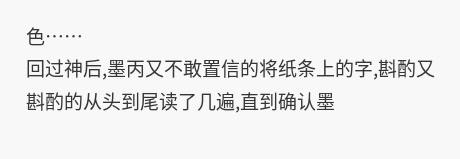色……
回过神后,墨丙又不敢置信的将纸条上的字,斟酌又斟酌的从头到尾读了几遍,直到确认墨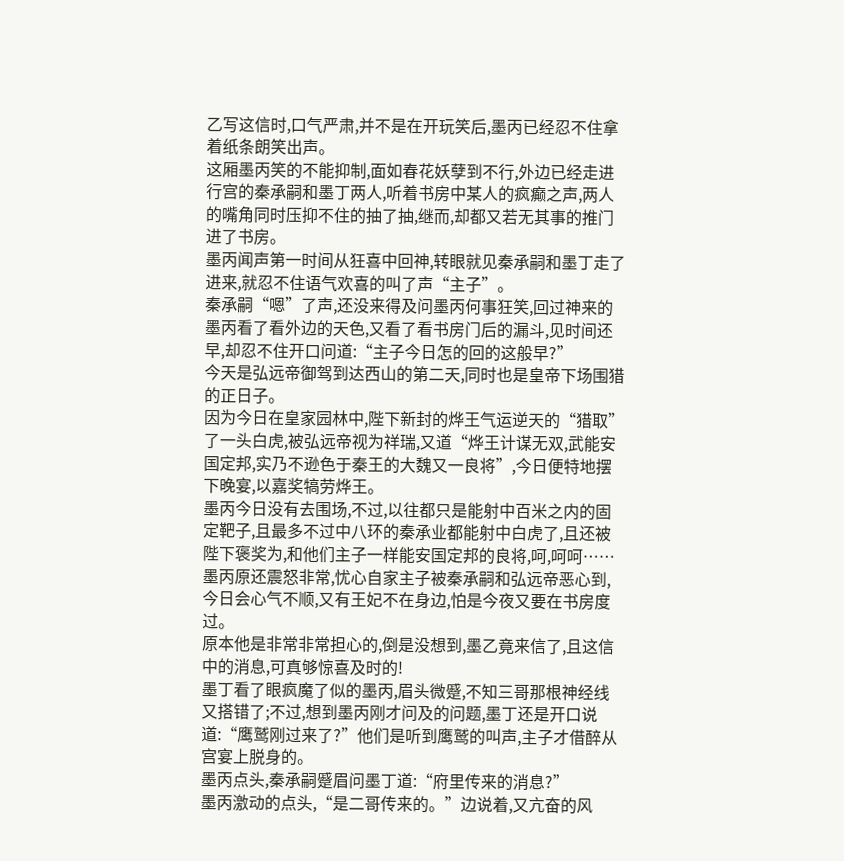乙写这信时,口气严肃,并不是在开玩笑后,墨丙已经忍不住拿着纸条朗笑出声。
这厢墨丙笑的不能抑制,面如春花妖孽到不行,外边已经走进行宫的秦承嗣和墨丁两人,听着书房中某人的疯癫之声,两人的嘴角同时压抑不住的抽了抽,继而,却都又若无其事的推门进了书房。
墨丙闻声第一时间从狂喜中回神,转眼就见秦承嗣和墨丁走了进来,就忍不住语气欢喜的叫了声“主子”。
秦承嗣“嗯”了声,还没来得及问墨丙何事狂笑,回过神来的墨丙看了看外边的天色,又看了看书房门后的漏斗,见时间还早,却忍不住开口问道:“主子今日怎的回的这般早?”
今天是弘远帝御驾到达西山的第二天,同时也是皇帝下场围猎的正日子。
因为今日在皇家园林中,陛下新封的烨王气运逆天的“猎取”了一头白虎,被弘远帝视为祥瑞,又道“烨王计谋无双,武能安国定邦,实乃不逊色于秦王的大魏又一良将”,今日便特地摆下晚宴,以嘉奖犒劳烨王。
墨丙今日没有去围场,不过,以往都只是能射中百米之内的固定靶子,且最多不过中八环的秦承业都能射中白虎了,且还被陛下褒奖为,和他们主子一样能安国定邦的良将,呵,呵呵……
墨丙原还震怒非常,忧心自家主子被秦承嗣和弘远帝恶心到,今日会心气不顺,又有王妃不在身边,怕是今夜又要在书房度过。
原本他是非常非常担心的,倒是没想到,墨乙竟来信了,且这信中的消息,可真够惊喜及时的!
墨丁看了眼疯魔了似的墨丙,眉头微蹙,不知三哥那根神经线又搭错了;不过,想到墨丙刚才问及的问题,墨丁还是开口说道:“鹰鹫刚过来了?”他们是听到鹰鹫的叫声,主子才借醉从宫宴上脱身的。
墨丙点头,秦承嗣蹙眉问墨丁道:“府里传来的消息?”
墨丙激动的点头,“是二哥传来的。”边说着,又亢奋的风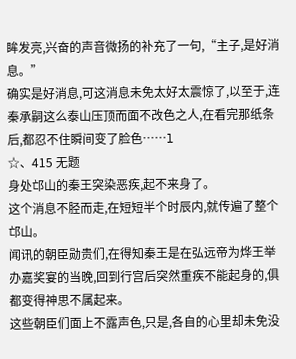眸发亮,兴奋的声音微扬的补充了一句,“主子,是好消息。”
确实是好消息,可这消息未免太好太震惊了,以至于,连秦承嗣这么泰山压顶而面不改色之人,在看完那纸条后,都忍不住瞬间变了脸色……l
☆、415 无题
身处邙山的秦王突染恶疾,起不来身了。
这个消息不胫而走,在短短半个时辰内,就传遍了整个邙山。
闻讯的朝臣勋贵们,在得知秦王是在弘远帝为烨王举办嘉奖宴的当晚,回到行宫后突然重疾不能起身的,俱都变得神思不属起来。
这些朝臣们面上不露声色,只是,各自的心里却未免没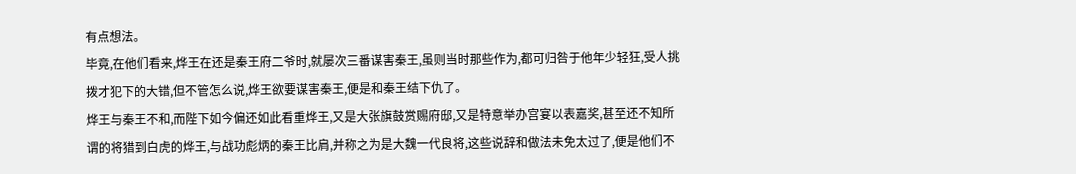有点想法。
毕竟,在他们看来,烨王在还是秦王府二爷时,就屡次三番谋害秦王,虽则当时那些作为,都可归咎于他年少轻狂,受人挑拨才犯下的大错,但不管怎么说,烨王欲要谋害秦王,便是和秦王结下仇了。
烨王与秦王不和,而陛下如今偏还如此看重烨王,又是大张旗鼓赏赐府邸,又是特意举办宫宴以表嘉奖,甚至还不知所谓的将猎到白虎的烨王,与战功彪炳的秦王比肩,并称之为是大魏一代良将,这些说辞和做法未免太过了,便是他们不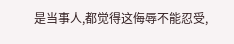是当事人,都觉得这侮辱不能忍受,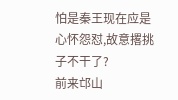怕是秦王现在应是心怀怨怼,故意撂挑子不干了?
前来邙山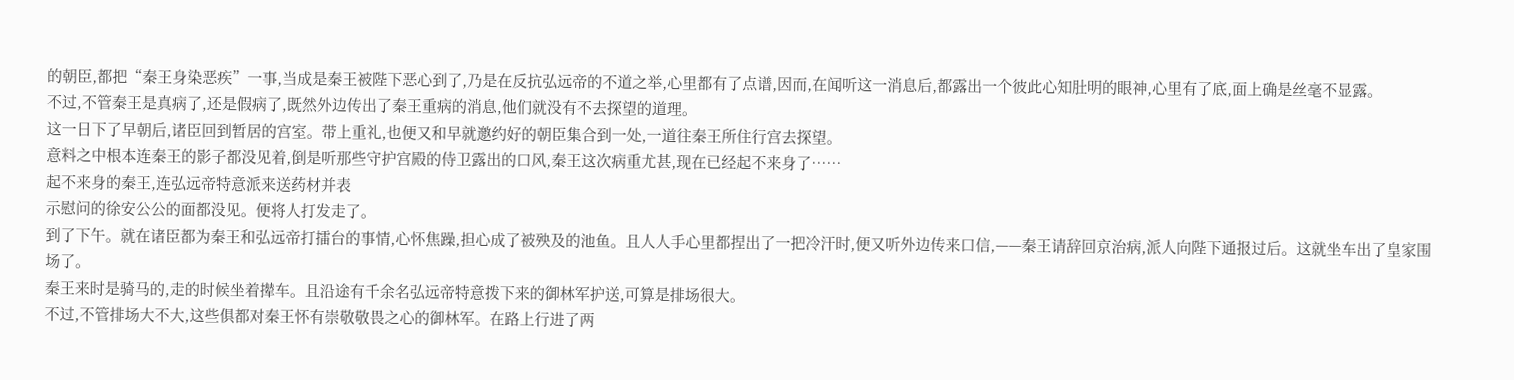的朝臣,都把“秦王身染恶疾”一事,当成是秦王被陛下恶心到了,乃是在反抗弘远帝的不道之举,心里都有了点谱,因而,在闻听这一消息后,都露出一个彼此心知肚明的眼神,心里有了底,面上确是丝毫不显露。
不过,不管秦王是真病了,还是假病了,既然外边传出了秦王重病的消息,他们就没有不去探望的道理。
这一日下了早朝后,诸臣回到暂居的宫室。带上重礼,也便又和早就邀约好的朝臣集合到一处,一道往秦王所住行宫去探望。
意料之中根本连秦王的影子都没见着,倒是听那些守护宫殿的侍卫露出的口风,秦王这次病重尤甚,现在已经起不来身了……
起不来身的秦王,连弘远帝特意派来送药材并表
示慰问的徐安公公的面都没见。便将人打发走了。
到了下午。就在诸臣都为秦王和弘远帝打擂台的事情,心怀焦躁,担心成了被殃及的池鱼。且人人手心里都捏出了一把冷汗时,便又听外边传来口信,——秦王请辞回京治病,派人向陛下通报过后。这就坐车出了皇家围场了。
秦王来时是骑马的,走的时候坐着撵车。且沿途有千余名弘远帝特意拨下来的御林军护送,可算是排场很大。
不过,不管排场大不大,这些俱都对秦王怀有崇敬敬畏之心的御林军。在路上行进了两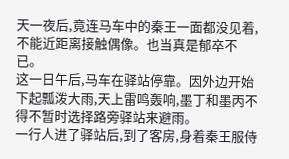天一夜后,竟连马车中的秦王一面都没见着,不能近距离接触偶像。也当真是郁卒不已。
这一日午后,马车在驿站停靠。因外边开始下起瓢泼大雨,天上雷鸣轰响,墨丁和墨丙不得不暂时选择路旁驿站来避雨。
一行人进了驿站后,到了客房,身着秦王服侍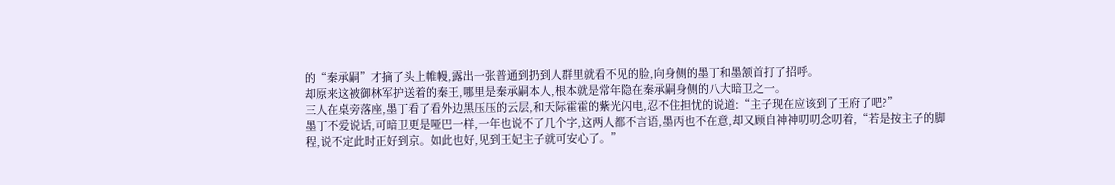的“秦承嗣”才摘了头上帷幔,露出一张普通到扔到人群里就看不见的脸,向身侧的墨丁和墨颔首打了招呼。
却原来这被御林军护送着的秦王,哪里是秦承嗣本人,根本就是常年隐在秦承嗣身侧的八大暗卫之一。
三人在桌旁落座,墨丁看了看外边黑压压的云层,和天际霍霍的紫光闪电,忍不住担忧的说道:“主子现在应该到了王府了吧?”
墨丁不爱说话,可暗卫更是哑巴一样,一年也说不了几个字,这两人都不言语,墨丙也不在意,却又顾自神神叨叨念叨着,“若是按主子的脚程,说不定此时正好到京。如此也好,见到王妃主子就可安心了。”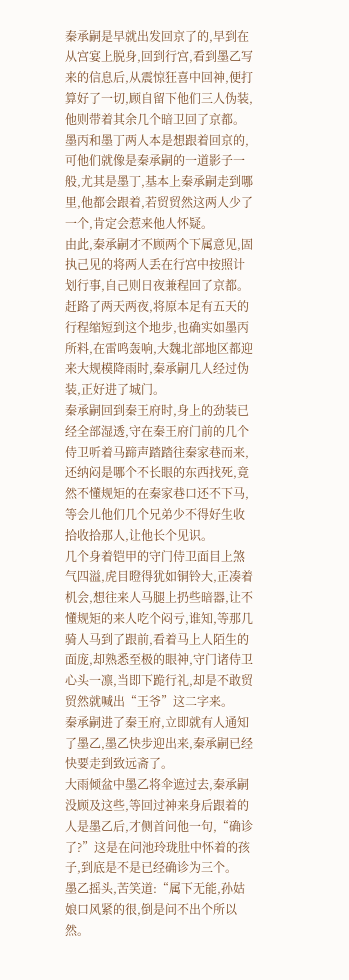秦承嗣是早就出发回京了的,早到在从宫宴上脱身,回到行宫,看到墨乙写来的信息后,从震惊狂喜中回神,便打算好了一切,顾自留下他们三人伪装,他则带着其余几个暗卫回了京都。
墨丙和墨丁两人本是想跟着回京的,可他们就像是秦承嗣的一道影子一般,尤其是墨丁,基本上秦承嗣走到哪里,他都会跟着,若贸贸然这两人少了一个,肯定会惹来他人怀疑。
由此,秦承嗣才不顾两个下属意见,固执己见的将两人丢在行宫中按照计划行事,自己则日夜兼程回了京都。
赶路了两天两夜,将原本足有五天的行程缩短到这个地步,也确实如墨丙所料,在雷鸣轰响,大魏北部地区都迎来大规模降雨时,秦承嗣几人经过伪装,正好进了城门。
秦承嗣回到秦王府时,身上的劲装已经全部湿透,守在秦王府门前的几个侍卫听着马蹄声踏踏往秦家巷而来,还纳闷是哪个不长眼的东西找死,竟然不懂规矩的在秦家巷口还不下马,等会儿他们几个兄弟少不得好生收拾收拾那人,让他长个见识。
几个身着铠甲的守门侍卫面目上煞气四溢,虎目瞪得犹如铜铃大,正凑着机会,想往来人马腿上扔些暗器,让不懂规矩的来人吃个闷亏,谁知,等那几骑人马到了跟前,看着马上人陌生的面庞,却熟悉至极的眼神,守门诸侍卫心头一凛,当即下跪行礼,却是不敢贸贸然就喊出“王爷”这二字来。
秦承嗣进了秦王府,立即就有人通知了墨乙,墨乙快步迎出来,秦承嗣已经快要走到致远斋了。
大雨倾盆中墨乙将伞遮过去,秦承嗣没顾及这些,等回过神来身后跟着的人是墨乙后,才侧首问他一句,“确诊了?”这是在问池玲珑肚中怀着的孩子,到底是不是已经确诊为三个。
墨乙摇头,苦笑道:“属下无能,孙姑娘口风紧的很,倒是问不出个所以然。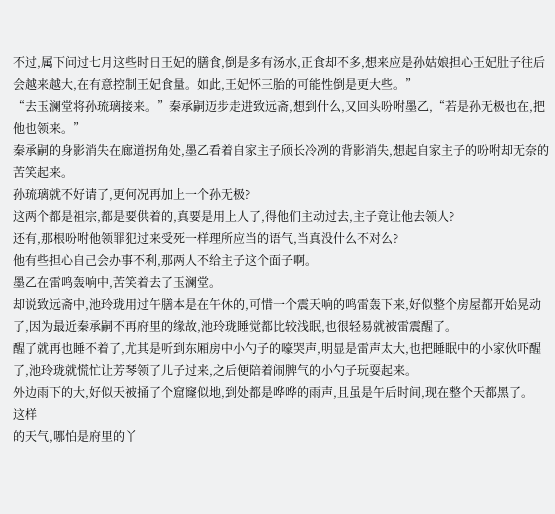不过,属下问过七月这些时日王妃的膳食,倒是多有汤水,正食却不多,想来应是孙姑娘担心王妃肚子往后会越来越大,在有意控制王妃食量。如此,王妃怀三胎的可能性倒是更大些。”
“去玉澜堂将孙琉璃接来。”秦承嗣迈步走进致远斋,想到什么,又回头吩咐墨乙,“若是孙无极也在,把他也领来。”
秦承嗣的身影消失在廊道拐角处,墨乙看着自家主子颀长冷冽的背影消失,想起自家主子的吩咐却无奈的苦笑起来。
孙琉璃就不好请了,更何况再加上一个孙无极?
这两个都是祖宗,都是要供着的,真要是用上人了,得他们主动过去,主子竟让他去领人?
还有,那根吩咐他领罪犯过来受死一样理所应当的语气,当真没什么不对么?
他有些担心自己会办事不利,那两人不给主子这个面子啊。
墨乙在雷鸣轰响中,苦笑着去了玉澜堂。
却说致远斋中,池玲珑用过午膳本是在午休的,可惜一个震天响的鸣雷轰下来,好似整个房屋都开始晃动了,因为最近秦承嗣不再府里的缘故,池玲珑睡觉都比较浅眠,也很轻易就被雷震醒了。
醒了就再也睡不着了,尤其是听到东厢房中小勺子的嚎哭声,明显是雷声太大,也把睡眠中的小家伙吓醒了,池玲珑就慌忙让芳琴领了儿子过来,之后便陪着闹脾气的小勺子玩耍起来。
外边雨下的大,好似天被捅了个窟窿似地,到处都是哗哗的雨声,且虽是午后时间,现在整个天都黑了。
这样
的天气,哪怕是府里的丫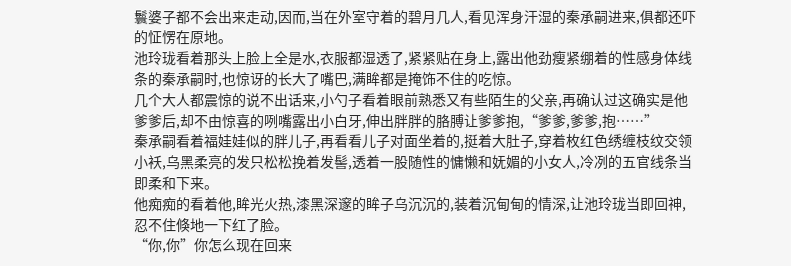鬟婆子都不会出来走动,因而,当在外室守着的碧月几人,看见浑身汗湿的秦承嗣进来,俱都还吓的怔愣在原地。
池玲珑看着那头上脸上全是水,衣服都湿透了,紧紧贴在身上,露出他劲瘦紧绷着的性感身体线条的秦承嗣时,也惊讶的长大了嘴巴,满眸都是掩饰不住的吃惊。
几个大人都震惊的说不出话来,小勺子看着眼前熟悉又有些陌生的父亲,再确认过这确实是他爹爹后,却不由惊喜的咧嘴露出小白牙,伸出胖胖的胳膊让爹爹抱,“爹爹,爹爹,抱……”
秦承嗣看着福娃娃似的胖儿子,再看看儿子对面坐着的,挺着大肚子,穿着枚红色绣缠枝纹交领小袄,乌黑柔亮的发只松松挽着发髻,透着一股随性的慵懒和妩媚的小女人,冷冽的五官线条当即柔和下来。
他痴痴的看着他,眸光火热,漆黑深邃的眸子乌沉沉的,装着沉甸甸的情深,让池玲珑当即回神,忍不住倏地一下红了脸。
“你,你”你怎么现在回来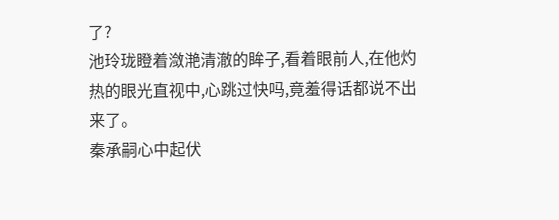了?
池玲珑瞪着潋滟清澈的眸子,看着眼前人,在他灼热的眼光直视中,心跳过快吗,竟羞得话都说不出来了。
秦承嗣心中起伏